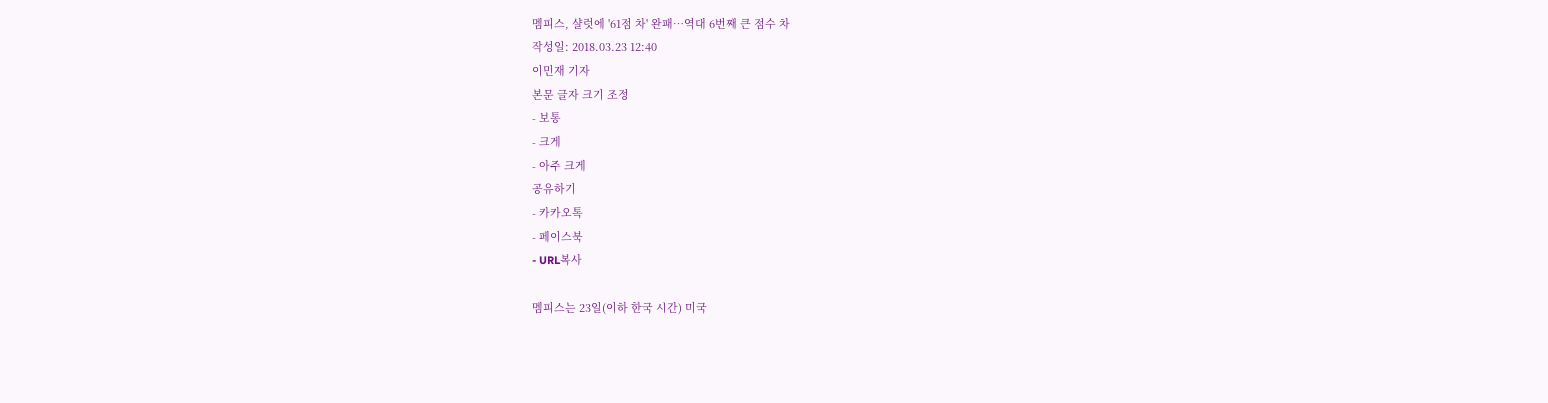멤피스, 샬럿에 '61점 차' 완패…역대 6번째 큰 점수 차
작성일: 2018.03.23 12:40
이민재 기자
본문 글자 크기 조정
- 보통
- 크게
- 아주 크게
공유하기
- 카카오톡
- 페이스북
- URL복사

멤피스는 23일(이하 한국 시간) 미국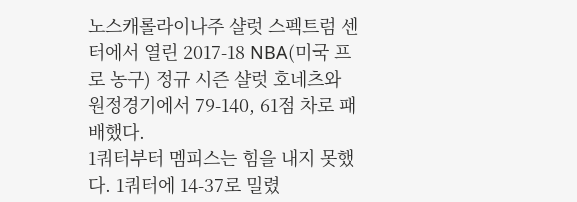노스캐롤라이나주 샬럿 스펙트럼 센터에서 열린 2017-18 NBA(미국 프로 농구) 정규 시즌 샬럿 호네츠와 원정경기에서 79-140, 61점 차로 패배했다.
1쿼터부터 멤피스는 힘을 내지 못했다. 1쿼터에 14-37로 밀렸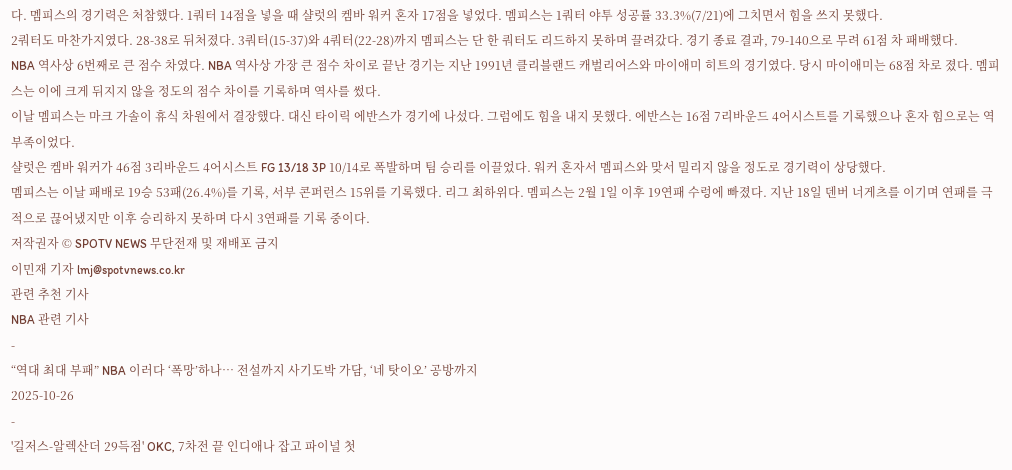다. 멤피스의 경기력은 처참했다. 1쿼터 14점을 넣을 때 샬럿의 켐바 워커 혼자 17점을 넣었다. 멤피스는 1쿼터 야투 성공률 33.3%(7/21)에 그치면서 힘을 쓰지 못했다.
2쿼터도 마찬가지였다. 28-38로 뒤처졌다. 3쿼터(15-37)와 4쿼터(22-28)까지 멤피스는 단 한 쿼터도 리드하지 못하며 끌려갔다. 경기 종료 결과, 79-140으로 무려 61점 차 패배했다.
NBA 역사상 6번째로 큰 점수 차였다. NBA 역사상 가장 큰 점수 차이로 끝난 경기는 지난 1991년 클리블랜드 캐벌리어스와 마이애미 히트의 경기였다. 당시 마이애미는 68점 차로 졌다. 멤피스는 이에 크게 뒤지지 않을 정도의 점수 차이를 기록하며 역사를 썼다.
이날 멤피스는 마크 가솔이 휴식 차원에서 결장했다. 대신 타이릭 에반스가 경기에 나섰다. 그럼에도 힘을 내지 못했다. 에반스는 16점 7리바운드 4어시스트를 기록했으나 혼자 힘으로는 역부족이었다.
샬럿은 켐바 워커가 46점 3리바운드 4어시스트 FG 13/18 3P 10/14로 폭발하며 팀 승리를 이끌었다. 워커 혼자서 멤피스와 맞서 밀리지 않을 정도로 경기력이 상당했다.
멤피스는 이날 패배로 19승 53패(26.4%)를 기록, 서부 콘퍼런스 15위를 기록했다. 리그 최하위다. 멤피스는 2월 1일 이후 19연패 수렁에 빠졌다. 지난 18일 덴버 너게츠를 이기며 연패를 극적으로 끊어냈지만 이후 승리하지 못하며 다시 3연패를 기록 중이다.
저작권자 © SPOTV NEWS 무단전재 및 재배포 금지
이민재 기자 lmj@spotvnews.co.kr
관련 추천 기사
NBA 관련 기사
-
“역대 최대 부패” NBA 이러다 ‘폭망’하나… 전설까지 사기도박 가담, ‘네 탓이오’ 공방까지
2025-10-26
-
'길저스-알렉산더 29득점' OKC, 7차전 끝 인디애나 잡고 파이널 첫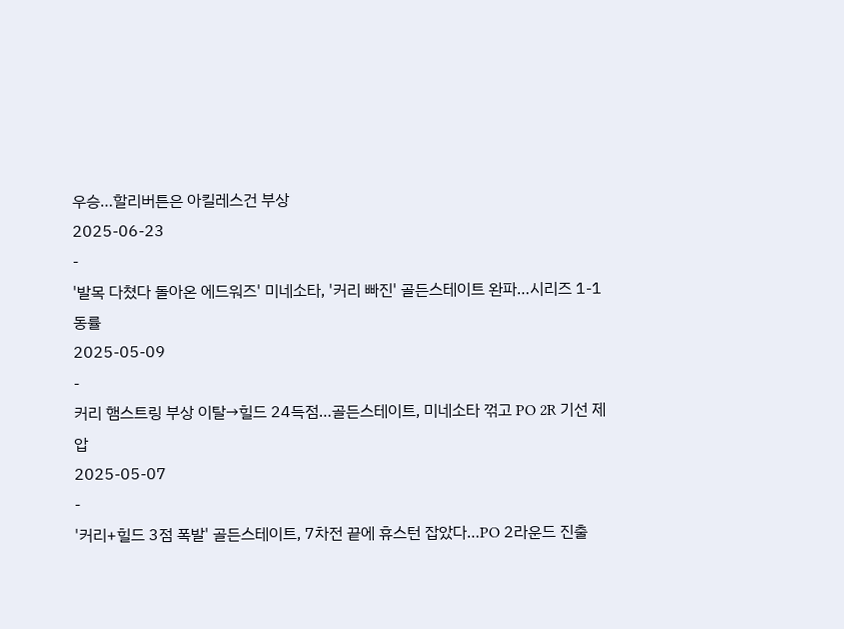우승…할리버튼은 아킬레스건 부상
2025-06-23
-
'발목 다쳤다 돌아온 에드워즈' 미네소타, '커리 빠진' 골든스테이트 완파…시리즈 1-1 동률
2025-05-09
-
커리 햄스트링 부상 이탈→힐드 24득점…골든스테이트, 미네소타 꺾고 PO 2R 기선 제압
2025-05-07
-
'커리+힐드 3점 폭발' 골든스테이트, 7차전 끝에 휴스턴 잡았다…PO 2라운드 진출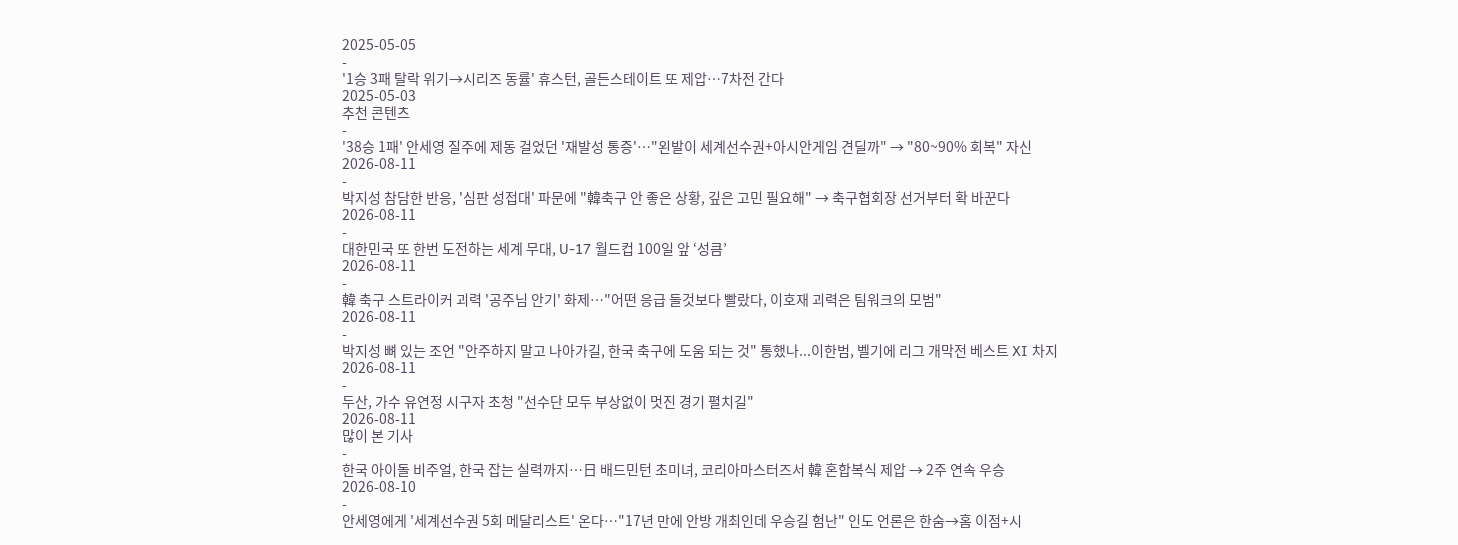2025-05-05
-
'1승 3패 탈락 위기→시리즈 동률' 휴스턴, 골든스테이트 또 제압…7차전 간다
2025-05-03
추천 콘텐츠
-
'38승 1패' 안세영 질주에 제동 걸었던 '재발성 통증'…"왼발이 세계선수권+아시안게임 견딜까" → "80~90% 회복" 자신
2026-08-11
-
박지성 참담한 반응, '심판 성접대' 파문에 "韓축구 안 좋은 상황, 깊은 고민 필요해" → 축구협회장 선거부터 확 바꾼다
2026-08-11
-
대한민국 또 한번 도전하는 세계 무대, U-17 월드컵 100일 앞 ‘성큼’
2026-08-11
-
韓 축구 스트라이커 괴력 '공주님 안기' 화제…"어떤 응급 들것보다 빨랐다, 이호재 괴력은 팀워크의 모범"
2026-08-11
-
박지성 뼈 있는 조언 "안주하지 말고 나아가길, 한국 축구에 도움 되는 것" 통했나...이한범, 벨기에 리그 개막전 베스트 XI 차지
2026-08-11
-
두산, 가수 유연정 시구자 초청 "선수단 모두 부상없이 멋진 경기 펼치길"
2026-08-11
많이 본 기사
-
한국 아이돌 비주얼, 한국 잡는 실력까지…日 배드민턴 초미녀, 코리아마스터즈서 韓 혼합복식 제압 → 2주 연속 우승
2026-08-10
-
안세영에게 '세계선수권 5회 메달리스트' 온다…"17년 만에 안방 개최인데 우승길 험난" 인도 언론은 한숨→홈 이점+시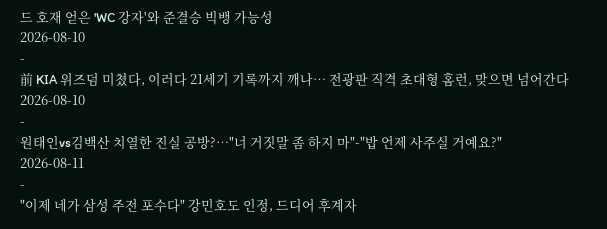드 호재 얻은 'WC 강자'와 준결승 빅뱅 가능성
2026-08-10
-
前 KIA 위즈덤 미쳤다, 이러다 21세기 기록까지 깨나… 전광판 직격 초대형 홈런, 맞으면 넘어간다
2026-08-10
-
원태인vs김백산 치열한 진실 공방?…"너 거짓말 좀 하지 마"-"밥 언제 사주실 거예요?"
2026-08-11
-
"이제 네가 삼성 주전 포수다" 강민호도 인정, 드디어 후계자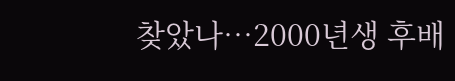찾았나…2000년생 후배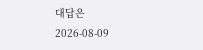대답은
2026-08-09